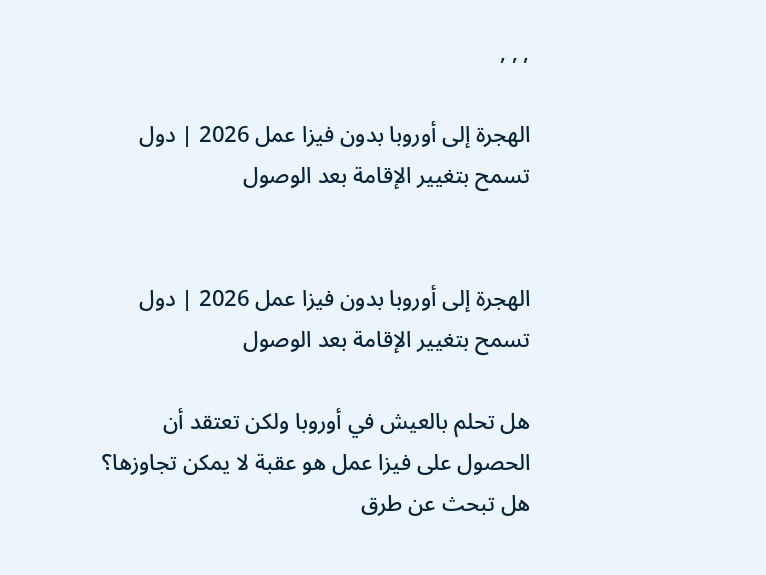, , ,

الهجرة إلى أوروبا بدون فيزا عمل 2026 | دول تسمح بتغيير الإقامة بعد الوصول


الهجرة إلى أوروبا بدون فيزا عمل 2026 | دول تسمح بتغيير الإقامة بعد الوصول

هل تحلم بالعيش في أوروبا ولكن تعتقد أن الحصول على فيزا عمل هو عقبة لا يمكن تجاوزها؟ هل تبحث عن طرق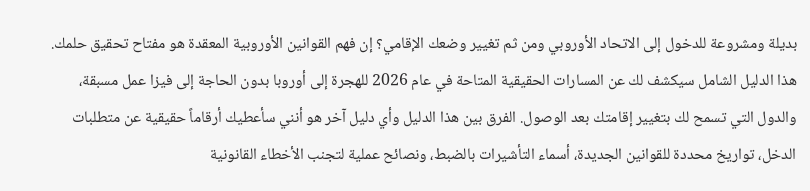بديلة ومشروعة للدخول إلى الاتحاد الأوروبي ومن ثم تغيير وضعك الإقامي؟ إن فهم القوانين الأوروبية المعقدة هو مفتاح تحقيق حلمك. هذا الدليل الشامل سيكشف لك عن المسارات الحقيقية المتاحة في عام 2026 للهجرة إلى أوروبا بدون الحاجة إلى فيزا عمل مسبقة، والدول التي تسمح لك بتغيير إقامتك بعد الوصول. الفرق بين هذا الدليل وأي دليل آخر هو أنني سأعطيك أرقاماً حقيقية عن متطلبات الدخل، تواريخ محددة للقوانين الجديدة، أسماء التأشيرات بالضبط، ونصائح عملية لتجنب الأخطاء القانونية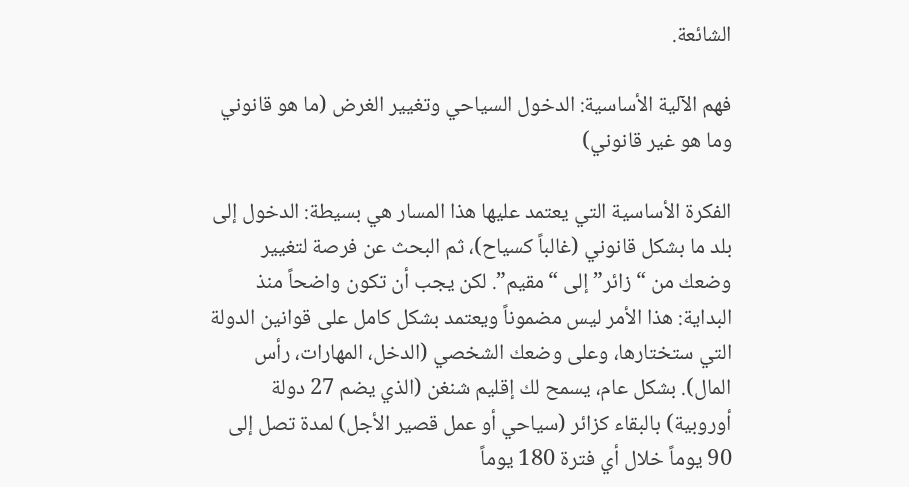الشائعة.

فهم الآلية الأساسية: الدخول السياحي وتغيير الغرض (ما هو قانوني وما هو غير قانوني)

الفكرة الأساسية التي يعتمد عليها هذا المسار هي بسيطة: الدخول إلى بلد ما بشكل قانوني (غالباً كسياح)، ثم البحث عن فرصة لتغيير وضعك من “زائر” إلى “مقيم”. لكن يجب أن تكون واضحاً منذ البداية: هذا الأمر ليس مضموناً ويعتمد بشكل كامل على قوانين الدولة التي ستختارها، وعلى وضعك الشخصي (الدخل، المهارات، رأس المال). بشكل عام، يسمح لك إقليم شنغن (الذي يضم 27 دولة أوروبية) بالبقاء كزائر (سياحي أو عمل قصير الأجل) لمدة تصل إلى 90 يوماً خلال أي فترة 180 يوماً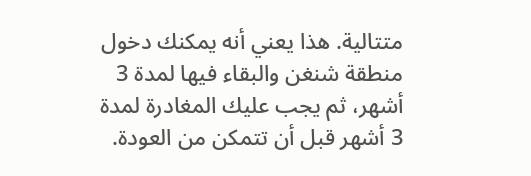متتالية. هذا يعني أنه يمكنك دخول منطقة شنغن والبقاء فيها لمدة 3 أشهر، ثم يجب عليك المغادرة لمدة 3 أشهر قبل أن تتمكن من العودة.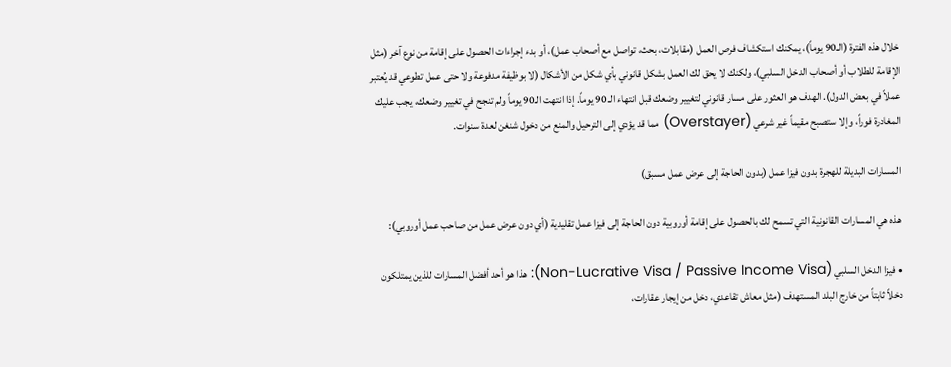خلال هذه الفترة (الـ90 يوماً)، يمكنك استكشاف فرص العمل (مقابلات، بحث، تواصل مع أصحاب عمل)، أو بدء إجراءات الحصول على إقامة من نوع آخر (مثل الإقامة للطلاب أو أصحاب الدخل السلبي)، ولكنك لا يحق لك العمل بشكل قانوني بأي شكل من الأشكال (لا بوظيفة مدفوعة ولا حتى عمل تطوعي قد يُعتبر عملاً في بعض الدول). الهدف هو العثور على مسار قانوني لتغيير وضعك قبل انتهاء الـ 90 يوماً. إذا انتهت الـ90 يوماً ولم تنجح في تغيير وضعك، يجب عليك المغادرة فوراً، وإلا ستصبح مقيماً غير شرعي (Overstayer) مما قد يؤدي إلى الترحيل والمنع من دخول شنغن لعدة سنوات.

المسارات البديلة للهجرة بدون فيزا عمل (بدون الحاجة إلى عرض عمل مسبق)

هذه هي المسارات القانونية التي تسمح لك بالحصول على إقامة أوروبية دون الحاجة إلى فيزا عمل تقليدية (أي دون عرض عمل من صاحب عمل أوروبي):

• فيزا الدخل السلبي (Non-Lucrative Visa / Passive Income Visa): هذا هو أحد أفضل المسارات للذين يمتلكون دخلاً ثابتاً من خارج البلد المستهدف (مثل معاش تقاعدي، دخل من إيجار عقارات،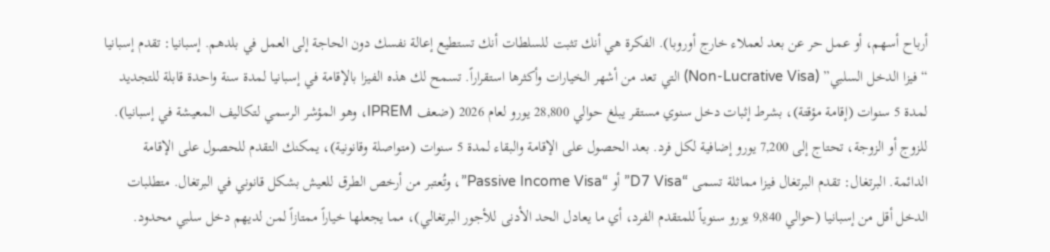أرباح أسهم، أو عمل حر عن بعد لعملاء خارج أوروبا). الفكرة هي أنك تثبت للسلطات أنك تستطيع إعالة نفسك دون الحاجة إلى العمل في بلدهم. إسبانيا: تقدم إسبانيا “فيزا الدخل السلبي” (Non-Lucrative Visa) التي تعد من أشهر الخيارات وأكثرها استقراراً. تسمح لك هذه الفيزا بالإقامة في إسبانيا لمدة سنة واحدة قابلة للتجديد لمدة 5 سنوات (إقامة مؤقتة)، بشرط إثبات دخل سنوي مستقر يبلغ حوالي 28,800 يورو لعام 2026 (ضعف IPREM، وهو المؤشر الرسمي لتكاليف المعيشة في إسبانيا). للزوج أو الزوجة، تحتاج إلى 7,200 يورو إضافية لكل فرد. بعد الحصول على الإقامة والبقاء لمدة 5 سنوات (متواصلة وقانونية)، يمكنك التقدم للحصول على الإقامة الدائمة. البرتغال: تقدم البرتغال فيزا مماثلة تسمى “D7 Visa” أو “Passive Income Visa”، وتُعتبر من أرخص الطرق للعيش بشكل قانوني في البرتغال. متطلبات الدخل أقل من إسبانيا (حوالي 9,840 يورو سنوياً للمتقدم الفرد، أي ما يعادل الحد الأدنى للأجور البرتغالي)، مما يجعلها خياراً ممتازاً لمن لديهم دخل سلبي محدود.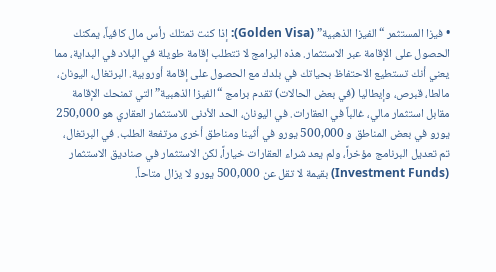• فيزا المستثمر “الفيزا الذهبية” (Golden Visa): إذا كنت تمتلك رأس مال كافياً، يمكنك الحصول على الإقامة عبر الاستثمار. هذه البرامج لا تتطلب إقامة طويلة في البلاد في البداية، مما يعني أنك تستطيع الاحتفاظ بحياتك في بلدك مع الحصول على إقامة أوروبية. البرتغال، اليونان، مالطا، قبرص، وإيطاليا (في بعض الحالات) تقدم برامج “الفيزا الذهبية” التي تمنحك الإقامة مقابل استثمار مالي، غالباً في العقارات. في اليونان، الحد الأدنى للاستثمار العقاري هو 250,000 يورو في بعض المناطق و 500,000 يورو في أثينا ومناطق أخرى مرتفعة الطلب. في البرتغال، تم تعديل البرنامج مؤخراً، ولم يعد شراء العقارات خياراً، لكن الاستثمار في صناديق الاستثمار (Investment Funds) بقيمة لا تقل عن 500,000 يورو لا يزال متاحاً.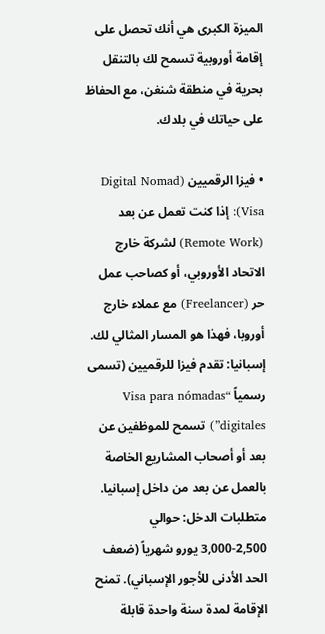الميزة الكبرى هي أنك تحصل على إقامة أوروبية تسمح لك بالتنقل بحرية في منطقة شنغن، مع الحفاظ على حياتك في بلدك.

• فيزا الرقميين (Digital Nomad Visa): إذا كنت تعمل عن بعد (Remote Work) لشركة خارج الاتحاد الأوروبي، أو كصاحب عمل حر (Freelancer) مع عملاء خارج أوروبا، فهذا هو المسار المثالي لك. إسبانيا: تقدم فيزا للرقميين (تسمى رسمياً “Visa para nómadas digitales”) تسمح للموظفين عن بعد أو أصحاب المشاريع الخاصة بالعمل عن بعد من داخل إسبانيا. متطلبات الدخل: حوالي 2,500-3,000 يورو شهرياً (ضعف الحد الأدنى للأجور الإسباني). تمنح الإقامة لمدة سنة واحدة قابلة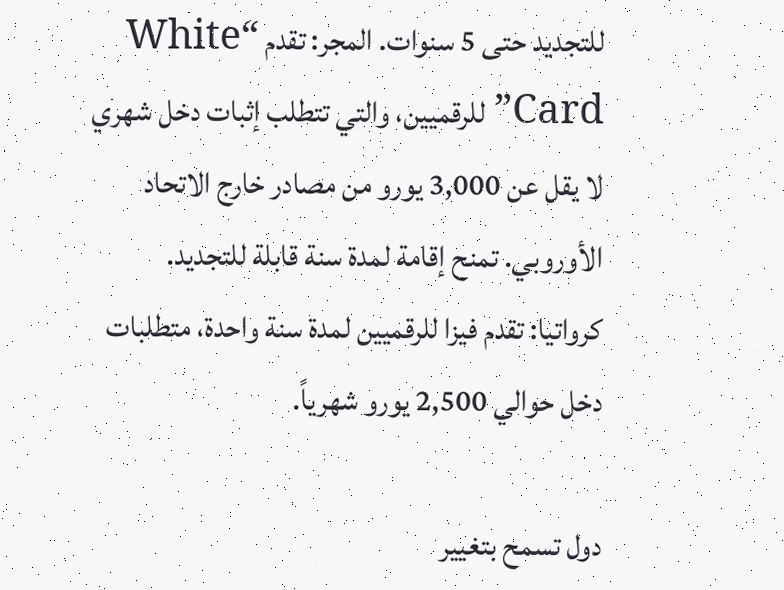للتجديد حتى 5 سنوات. المجر: تقدم “White Card” للرقميين، والتي تتطلب إثبات دخل شهري لا يقل عن 3,000 يورو من مصادر خارج الاتحاد الأوروبي. تمنح إقامة لمدة سنة قابلة للتجديد. كرواتيا: تقدم فيزا للرقميين لمدة سنة واحدة، متطلبات دخل حوالي 2,500 يورو شهرياً.

دول تسمح بتغيير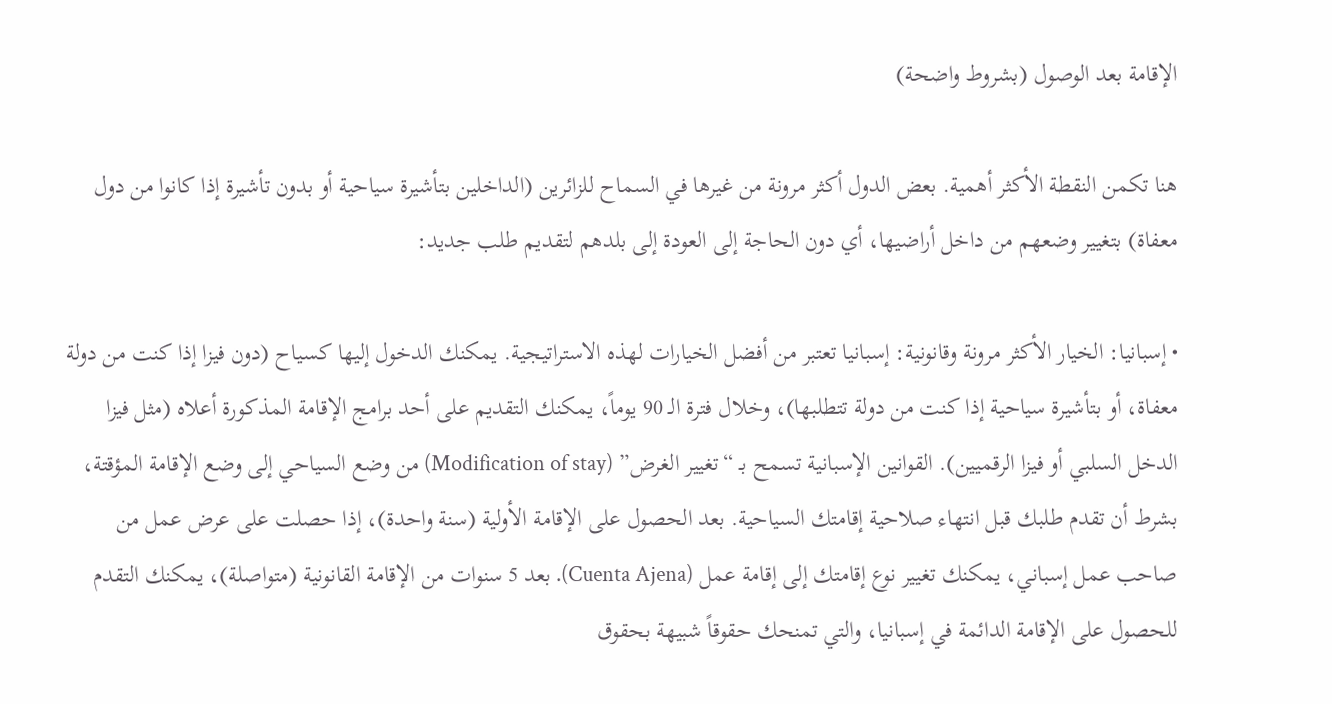الإقامة بعد الوصول (بشروط واضحة)

هنا تكمن النقطة الأكثر أهمية. بعض الدول أكثر مرونة من غيرها في السماح للزائرين (الداخلين بتأشيرة سياحية أو بدون تأشيرة إذا كانوا من دول معفاة) بتغيير وضعهم من داخل أراضيها، أي دون الحاجة إلى العودة إلى بلدهم لتقديم طلب جديد:

• إسبانيا: الخيار الأكثر مرونة وقانونية: إسبانيا تعتبر من أفضل الخيارات لهذه الاستراتيجية. يمكنك الدخول إليها كسياح (دون فيزا إذا كنت من دولة معفاة، أو بتأشيرة سياحية إذا كنت من دولة تتطلبها)، وخلال فترة الـ 90 يوماً، يمكنك التقديم على أحد برامج الإقامة المذكورة أعلاه (مثل فيزا الدخل السلبي أو فيزا الرقميين). القوانين الإسبانية تسمح بـ “تغيير الغرض” (Modification of stay) من وضع السياحي إلى وضع الإقامة المؤقتة، بشرط أن تقدم طلبك قبل انتهاء صلاحية إقامتك السياحية. بعد الحصول على الإقامة الأولية (سنة واحدة)، إذا حصلت على عرض عمل من صاحب عمل إسباني، يمكنك تغيير نوع إقامتك إلى إقامة عمل (Cuenta Ajena). بعد 5 سنوات من الإقامة القانونية (متواصلة)، يمكنك التقدم للحصول على الإقامة الدائمة في إسبانيا، والتي تمنحك حقوقاً شبيهة بحقوق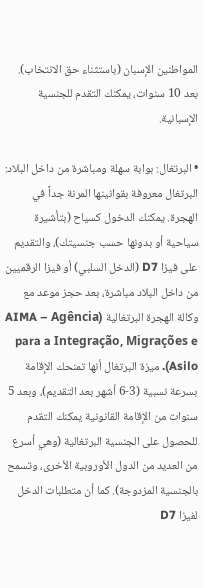المواطنين الإسبان (باستثناء حق الانتخاب). بعد 10 سنوات، يمكنك التقدم للجنسية الإسبانية.

• البرتغال: بوابة سهلة ومباشرة من داخل البلاد: البرتغال معروفة بقوانينها المرنة جداً في الهجرة. يمكنك الدخول كسياح (بتأشيرة سياحية أو بدونها حسب جنسيتك)، والتقديم على فيزا D7 (الدخل السلبي) أو فيزا الرقميين من داخل البلاد مباشرة، بعد حجز موعد مع وكالة الهجرة البرتغالية (AIMA – Agência para a Integração, Migrações e Asilo). ميزة البرتغال أنها تمنحك الإقامة بسرعة نسبية (3-6 أشهر بعد التقديم)، وبعد 5 سنوات من الإقامة القانونية يمكنك التقدم للحصول على الجنسية البرتغالية (وهي أسرع من العديد من الدول الأوروبية الأخرى، وتسمح بالجنسية المزدوجة). كما أن متطلبات الدخل لفيزا D7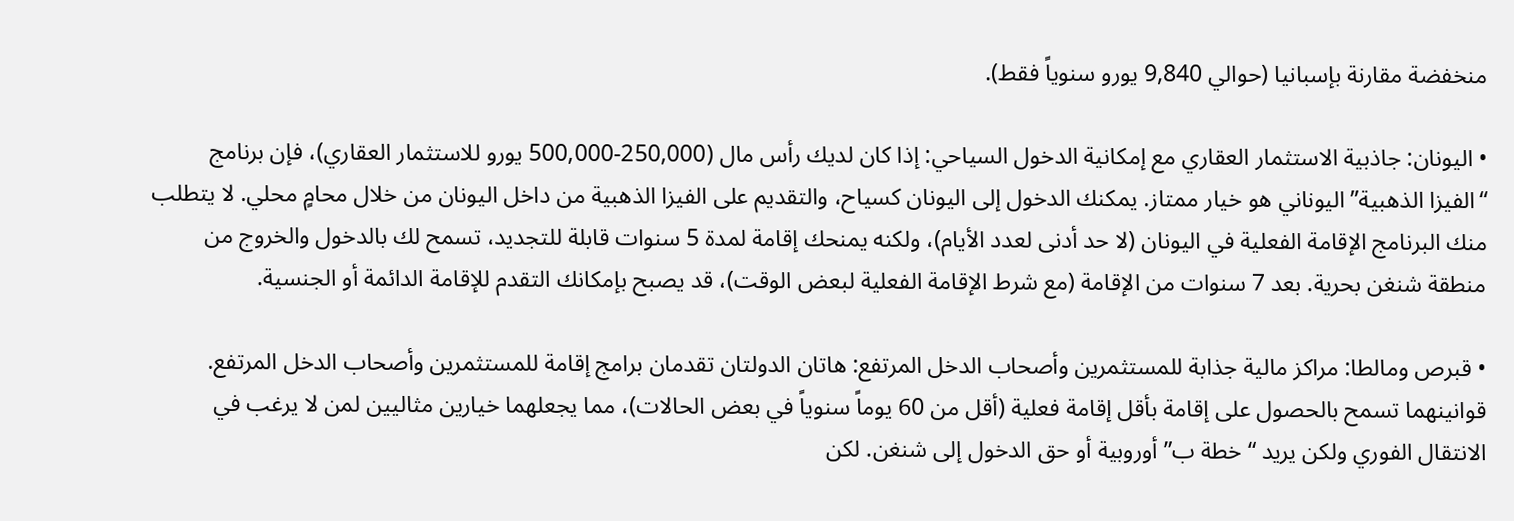منخفضة مقارنة بإسبانيا (حوالي 9,840 يورو سنوياً فقط).

• اليونان: جاذبية الاستثمار العقاري مع إمكانية الدخول السياحي: إذا كان لديك رأس مال (250,000-500,000 يورو للاستثمار العقاري)، فإن برنامج “الفيزا الذهبية” اليوناني هو خيار ممتاز. يمكنك الدخول إلى اليونان كسياح، والتقديم على الفيزا الذهبية من داخل اليونان من خلال محامٍ محلي. لا يتطلب منك البرنامج الإقامة الفعلية في اليونان (لا حد أدنى لعدد الأيام)، ولكنه يمنحك إقامة لمدة 5 سنوات قابلة للتجديد، تسمح لك بالدخول والخروج من منطقة شنغن بحرية. بعد 7 سنوات من الإقامة (مع شرط الإقامة الفعلية لبعض الوقت)، قد يصبح بإمكانك التقدم للإقامة الدائمة أو الجنسية.

• قبرص ومالطا: مراكز مالية جذابة للمستثمرين وأصحاب الدخل المرتفع: هاتان الدولتان تقدمان برامج إقامة للمستثمرين وأصحاب الدخل المرتفع. قوانينهما تسمح بالحصول على إقامة بأقل إقامة فعلية (أقل من 60 يوماً سنوياً في بعض الحالات)، مما يجعلهما خيارين مثاليين لمن لا يرغب في الانتقال الفوري ولكن يريد “خطة ب” أوروبية أو حق الدخول إلى شنغن. لكن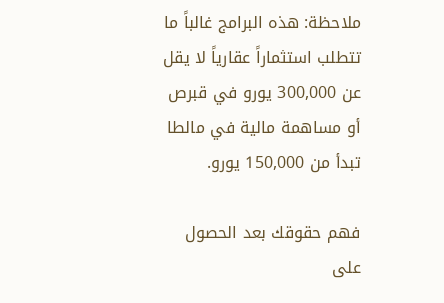ملاحظة: هذه البرامج غالباً ما تتطلب استثماراً عقارياً لا يقل عن 300,000 يورو في قبرص أو مساهمة مالية في مالطا تبدأ من 150,000 يورو.

فهم حقوقك بعد الحصول على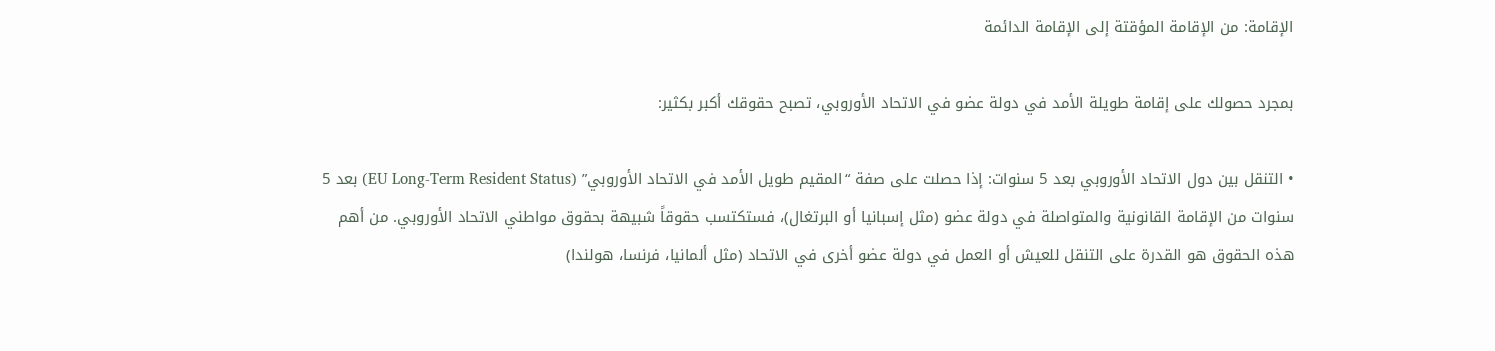الإقامة: من الإقامة المؤقتة إلى الإقامة الدائمة

بمجرد حصولك على إقامة طويلة الأمد في دولة عضو في الاتحاد الأوروبي، تصبح حقوقك أكبر بكثير:

• التنقل بين دول الاتحاد الأوروبي بعد 5 سنوات: إذا حصلت على صفة “المقيم طويل الأمد في الاتحاد الأوروبي” (EU Long-Term Resident Status) بعد 5 سنوات من الإقامة القانونية والمتواصلة في دولة عضو (مثل إسبانيا أو البرتغال)، فستكتسب حقوقاً شبيهة بحقوق مواطني الاتحاد الأوروبي. من أهم هذه الحقوق هو القدرة على التنقل للعيش أو العمل في دولة عضو أخرى في الاتحاد (مثل ألمانيا، فرنسا، هولندا)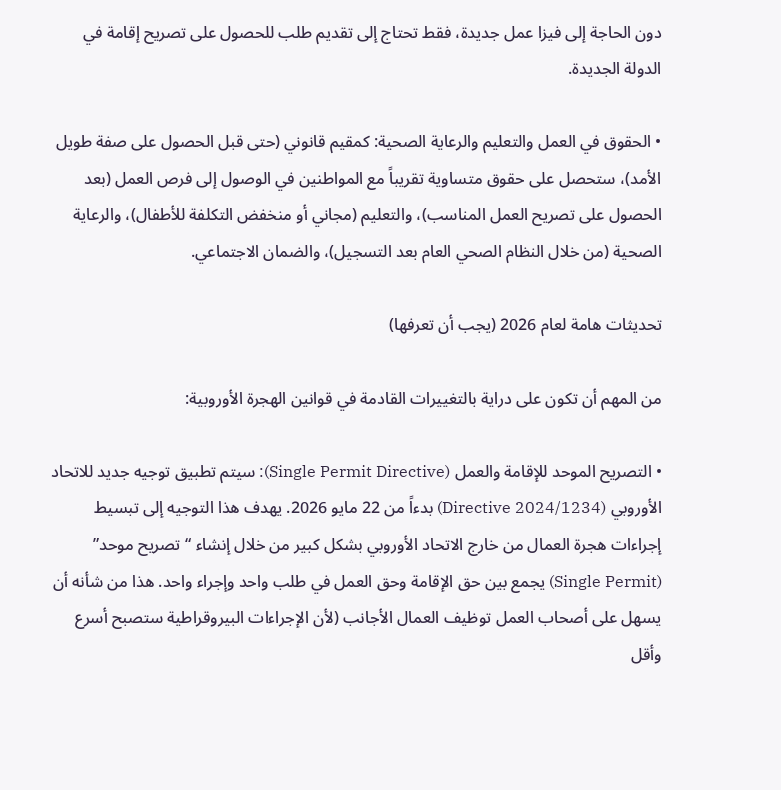دون الحاجة إلى فيزا عمل جديدة، فقط تحتاج إلى تقديم طلب للحصول على تصريح إقامة في الدولة الجديدة.

• الحقوق في العمل والتعليم والرعاية الصحية: كمقيم قانوني (حتى قبل الحصول على صفة طويل الأمد)، ستحصل على حقوق متساوية تقريباً مع المواطنين في الوصول إلى فرص العمل (بعد الحصول على تصريح العمل المناسب)، والتعليم (مجاني أو منخفض التكلفة للأطفال)، والرعاية الصحية (من خلال النظام الصحي العام بعد التسجيل)، والضمان الاجتماعي.

تحديثات هامة لعام 2026 (يجب أن تعرفها)

من المهم أن تكون على دراية بالتغييرات القادمة في قوانين الهجرة الأوروبية:

• التصريح الموحد للإقامة والعمل (Single Permit Directive): سيتم تطبيق توجيه جديد للاتحاد الأوروبي (Directive 2024/1234) بدءاً من 22 مايو 2026. يهدف هذا التوجيه إلى تبسيط إجراءات هجرة العمال من خارج الاتحاد الأوروبي بشكل كبير من خلال إنشاء “تصريح موحد” (Single Permit) يجمع بين حق الإقامة وحق العمل في طلب واحد وإجراء واحد. هذا من شأنه أن يسهل على أصحاب العمل توظيف العمال الأجانب (لأن الإجراءات البيروقراطية ستصبح أسرع وأقل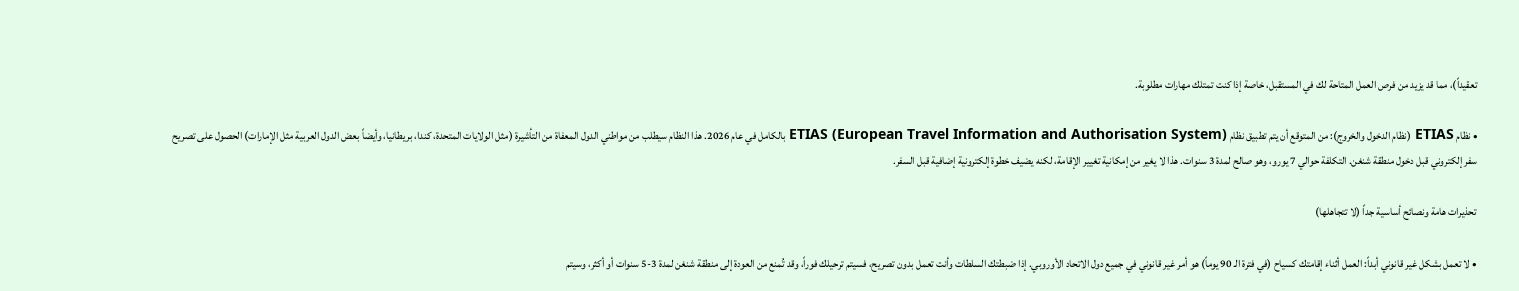تعقيداً)، مما قد يزيد من فرص العمل المتاحة لك في المستقبل، خاصة إذا كنت تمتلك مهارات مطلوبة.

• نظام ETIAS (نظام الدخول والخروج): من المتوقع أن يتم تطبيق نظام ETIAS (European Travel Information and Authorisation System) بالكامل في عام 2026. هذا النظام سيطلب من مواطني الدول المعفاة من التأشيرة (مثل الولايات المتحدة، كندا، بريطانيا، وأيضاً بعض الدول العربية مثل الإمارات) الحصول على تصريح سفر إلكتروني قبل دخول منطقة شنغن. التكلفة حوالي 7 يورو، وهو صالح لمدة 3 سنوات. هذا لا يغير من إمكانية تغيير الإقامة، لكنه يضيف خطوة إلكترونية إضافية قبل السفر.

تحذيرات هامة ونصائح أساسية جداً (لا تتجاهلها)

• لا تعمل بشكل غير قانوني أبداً: العمل أثناء إقامتك كسياح (في فترة الـ 90 يوماً) هو أمر غير قانوني في جميع دول الاتحاد الأوروبي. إذا ضبطتك السلطات وأنت تعمل بدون تصريح، فسيتم ترحيلك فوراً، وقد تُمنع من العودة إلى منطقة شنغن لمدة 3-5 سنوات أو أكثر، وسيتم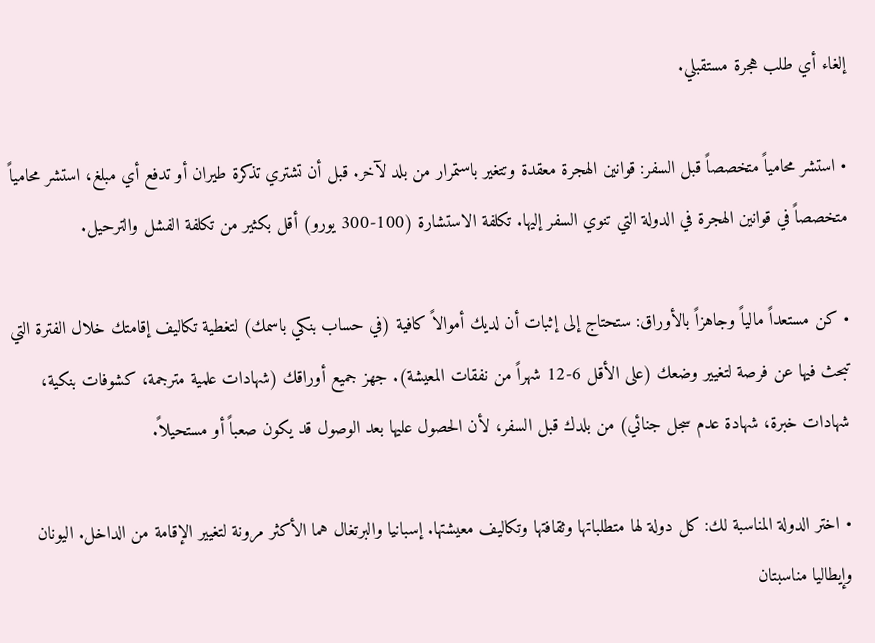إلغاء أي طلب هجرة مستقبلي.

• استشر محامياً متخصصاً قبل السفر: قوانين الهجرة معقدة وتتغير باستمرار من بلد لآخر. قبل أن تشتري تذكرة طيران أو تدفع أي مبلغ، استشر محامياً متخصصاً في قوانين الهجرة في الدولة التي تنوي السفر إليها. تكلفة الاستشارة (100-300 يورو) أقل بكثير من تكلفة الفشل والترحيل.

• كن مستعداً مالياً وجاهزاً بالأوراق: ستحتاج إلى إثبات أن لديك أموالاً كافية (في حساب بنكي باسمك) لتغطية تكاليف إقامتك خلال الفترة التي تبحث فيها عن فرصة لتغيير وضعك (على الأقل 6-12 شهراً من نفقات المعيشة). جهز جميع أوراقك (شهادات علمية مترجمة، كشوفات بنكية، شهادات خبرة، شهادة عدم سجل جنائي) من بلدك قبل السفر، لأن الحصول عليها بعد الوصول قد يكون صعباً أو مستحيلاً.

• اختر الدولة المناسبة لك: كل دولة لها متطلباتها وثقافتها وتكاليف معيشتها. إسبانيا والبرتغال هما الأكثر مرونة لتغيير الإقامة من الداخل. اليونان وإيطاليا مناسبتان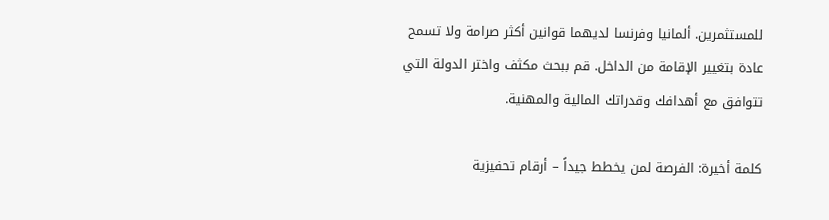للمستثمرين. ألمانيا وفرنسا لديهما قوانين أكثر صرامة ولا تسمح عادة بتغيير الإقامة من الداخل. قم ببحث مكثف واختر الدولة التي تتوافق مع أهدافك وقدراتك المالية والمهنية.

كلمة أخيرة: الفرصة لمن يخطط جيداً – أرقام تحفيزية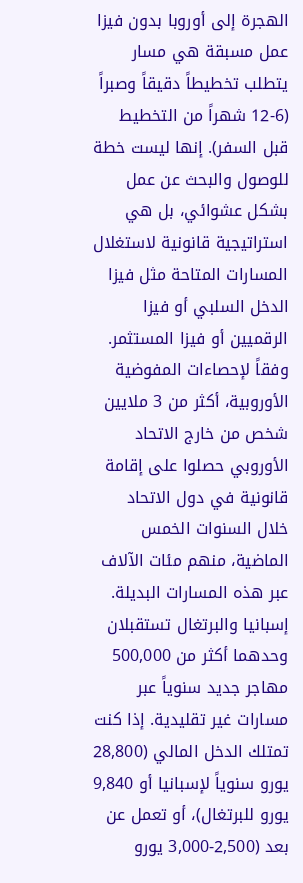الهجرة إلى أوروبا بدون فيزا عمل مسبقة هي مسار يتطلب تخطيطاً دقيقاً وصبراً (6-12 شهراً من التخطيط قبل السفر). إنها ليست خطة للوصول والبحث عن عمل بشكل عشوائي، بل هي استراتيجية قانونية لاستغلال المسارات المتاحة مثل فيزا الدخل السلبي أو فيزا الرقميين أو فيزا المستثمر. وفقاً لإحصاءات المفوضية الأوروبية، أكثر من 3 ملايين شخص من خارج الاتحاد الأوروبي حصلوا على إقامة قانونية في دول الاتحاد خلال السنوات الخمس الماضية، منهم مئات الآلاف عبر هذه المسارات البديلة. إسبانيا والبرتغال تستقبلان وحدهما أكثر من 500,000 مهاجر جديد سنوياً عبر مسارات غير تقليدية. إذا كنت تمتلك الدخل المالي (28,800 يورو سنوياً لإسبانيا أو 9,840 يورو للبرتغال)، أو تعمل عن بعد (2,500-3,000 يورو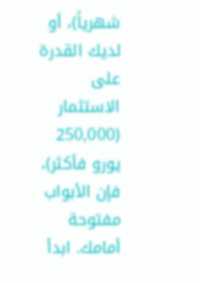شهرياً)، أو لديك القدرة على الاستثمار (250,000 يورو فأكثر)، فإن الأبواب مفتوحة أمامك. ابدأ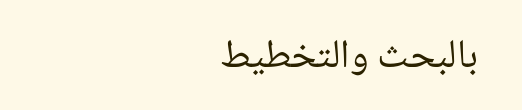بالبحث والتخطيط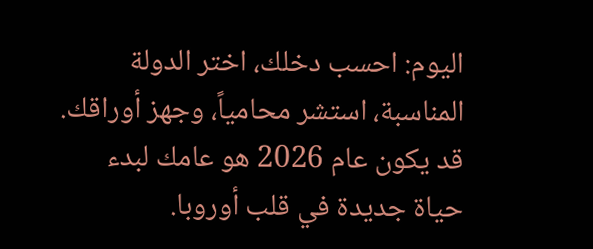اليوم: احسب دخلك، اختر الدولة المناسبة، استشر محامياً، وجهز أوراقك. قد يكون عام 2026 هو عامك لبدء حياة جديدة في قلب أوروبا.